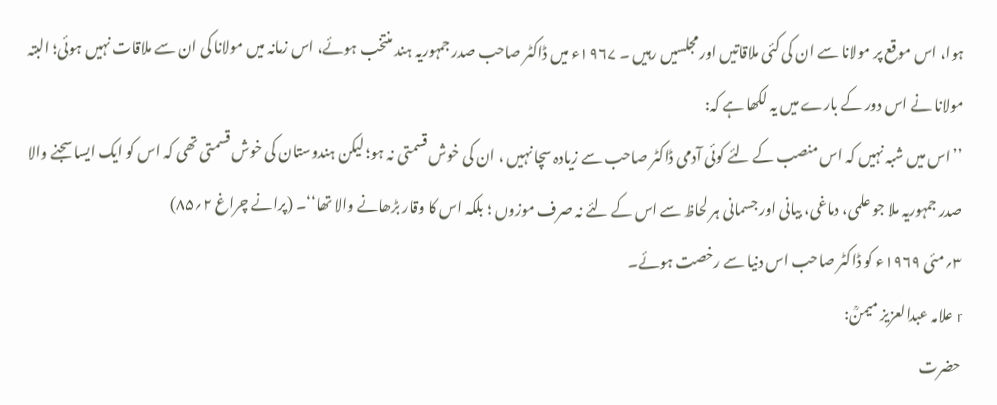ہوا، اس موقع پر مولانا سے ان کی کئی ملاقاتیں اور مجلسیں رہیں ۔ ۱۹۶۷ء میں ڈاکٹر صاحب صدر جمہوریہ ہند منتخب ہوئے، اس زمانہ میں مولانا کی ان سے ملاقات نہیں ہوئی؛ البتہ مولانا نے اس دور کے بارے میں یہ لکھا ہے کہ:
’’اس میں شبہ نہیں کہ اس منصب کے لئے کوئی آدمی ڈاکٹر صاحب سے زیادہ سچا نہیں ، ان کی خوش قسمتی نہ ہو؛ لیکن ہندوستان کی خوش قسمتی تھی کہ اس کو ایک ایسا سجنے والا صدر جمہوریہ ملا جو علمی، دماغی، بیانی اور جسمانی ہر لحاظ سے اس کے لئے نہ صرف موزوں ؛ بلکہ اس کا وقار بڑھانے والا تھا‘‘۔ (پرانے چراغ ۲؍۸۵)
۳؍مئی ۱۹۶۹ء کو ڈاکٹر صاحب اس دنیا سے رخصت ہوئے۔
r علامہ عبدالعزیز میمنؒ:
حضرت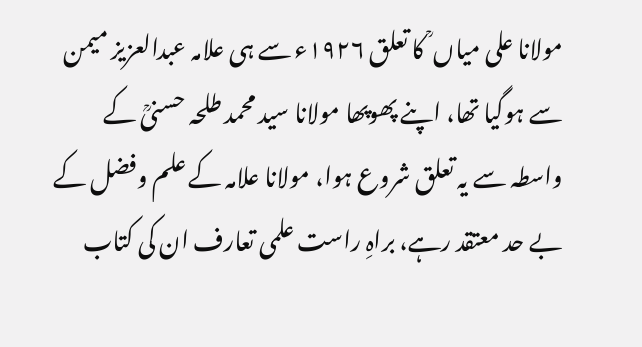مولانا علی میاں ؒ کا تعلق ۱۹۲۶ء سے ہی علامہ عبدالعزیز میمن سے ہوگیا تھا، اپنے پھوپھا مولانا سید محمد طلحہ حسنیؒ کے واسطہ سے یہ تعلق شروع ہوا، مولانا علامہ کے علم وفضل کے بے حد معتقد رہے، براہِ راست علمی تعارف ان کی کتاب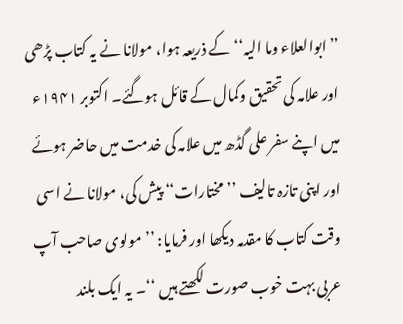’’ابوالعلاء وما الیہ‘‘ کے ذریعہ ہوا، مولانا نے یہ کتاب پڑھی اور علامہ کی تحقیق وکمال کے قائل ہوگئے۔ اکتوبر ۱۹۴۱ء میں اپنے سفر علی گڈھ میں علامہ کی خدمت میں حاضر ہوئے اور اپنی تازہ تالیف ’’مختارات‘‘ پیش کی، مولانا نے اسی وقت کتاب کا مقدمہ دیکھا اور فرمایا: ’’مولوی صاحب آپ عربی بہت خوب صورت لکھتے ہیں ‘‘۔ یہ ایک بلند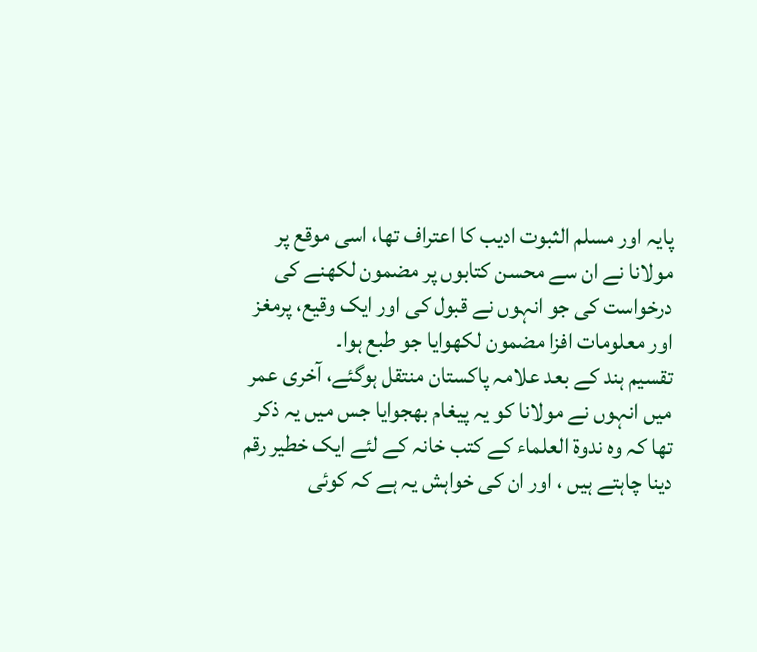پایہ اور مسلم الثبوت ادیب کا اعتراف تھا، اسی موقع پر مولانا نے ان سے محسن کتابوں پر مضمون لکھنے کی درخواست کی جو انہوں نے قبول کی اور ایک وقیع، پرمغز اور معلومات افزا مضمون لکھوایا جو طبع ہوا۔
تقسیم ہند کے بعد علامہ پاکستان منتقل ہوگئے، آخری عمر میں انہوں نے مولانا کو یہ پیغام بھجوایا جس میں یہ ذکر تھا کہ وہ ندوۃ العلماء کے کتب خانہ کے لئے ایک خطیر رقم دینا چاہتے ہیں ، اور ان کی خواہش یہ ہے کہ کوئی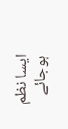ایسا نظم ہوجائے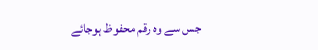جس سے وہ رقم محفوظ ہوجائے